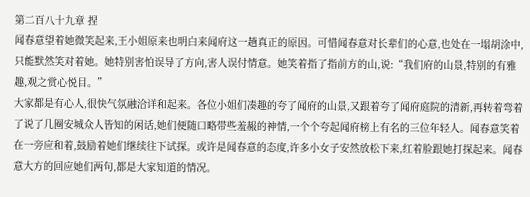第二百八十九章 捏
闻春意望着她微笑起来,王小姐原来也明白来闻府这一趟真正的原因。可惜闻春意对长辈们的心意,也处在一塌胡涂中,只能默然笑对着她。她特别害怕误导了方向,害人误付情意。她笑着指了指前方的山,说:“我们府的山景,特别的有雅趣,观之赏心悦目。”
大家都是有心人,很快气氛融洽详和起来。各位小姐们凑趣的夸了闻府的山景,又跟着夸了闻府庭院的清新,再转着弯着了说了几圈安城众人皆知的闲话,她们便随口略带些羞赧的神情,一个个夸起闻府榜上有名的三位年轻人。闻春意笑着在一旁应和着,鼓励着她们继续往下试探。或许是闻春意的态度,许多小女子安然放松下来,红着脸跟她打探起来。闻春意大方的回应她们两句,都是大家知道的情况。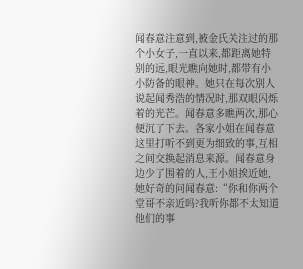闻春意注意到,被金氏关注过的那个小女子,一直以来,都距离她特别的远,眼光瞧向她时,都带有小小防备的眼神。她只在每次别人说起闻秀浩的情况时,那双眼闪烁着的光芒。闻春意多瞧两次,那心便沉了下去。各家小姐在闻春意这里打听不到更为细致的事,互相之间交换起消息来源。闻春意身边少了围着的人,王小姐挨近她,她好奇的问闻春意:“你和你两个堂哥不亲近吗?我听你都不太知道他们的事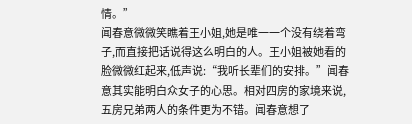情。”
闻春意微微笑瞧着王小姐,她是唯一一个没有绕着弯子,而直接把话说得这么明白的人。王小姐被她看的脸微微红起来,低声说:“我听长辈们的安排。”闻春意其实能明白众女子的心思。相对四房的家境来说,五房兄弟两人的条件更为不错。闻春意想了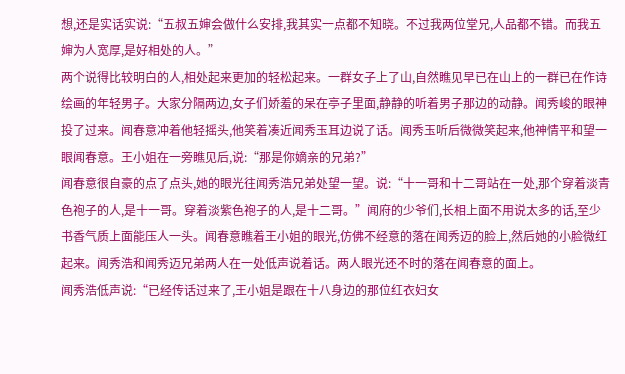想,还是实话实说:“五叔五婶会做什么安排,我其实一点都不知晓。不过我两位堂兄,人品都不错。而我五婶为人宽厚,是好相处的人。”
两个说得比较明白的人,相处起来更加的轻松起来。一群女子上了山,自然瞧见早已在山上的一群已在作诗绘画的年轻男子。大家分隔两边,女子们娇羞的呆在亭子里面,静静的听着男子那边的动静。闻秀峻的眼神投了过来。闻春意冲着他轻摇头,他笑着凑近闻秀玉耳边说了话。闻秀玉听后微微笑起来,他神情平和望一眼闻春意。王小姐在一旁瞧见后,说:“那是你嫡亲的兄弟?”
闻春意很自豪的点了点头,她的眼光往闻秀浩兄弟处望一望。说:“十一哥和十二哥站在一处,那个穿着淡青色袍子的人,是十一哥。穿着淡紫色袍子的人,是十二哥。”闻府的少爷们,长相上面不用说太多的话,至少书香气质上面能压人一头。闻春意瞧着王小姐的眼光,仿佛不经意的落在闻秀迈的脸上,然后她的小脸微红起来。闻秀浩和闻秀迈兄弟两人在一处低声说着话。两人眼光还不时的落在闻春意的面上。
闻秀浩低声说:“已经传话过来了,王小姐是跟在十八身边的那位红衣妇女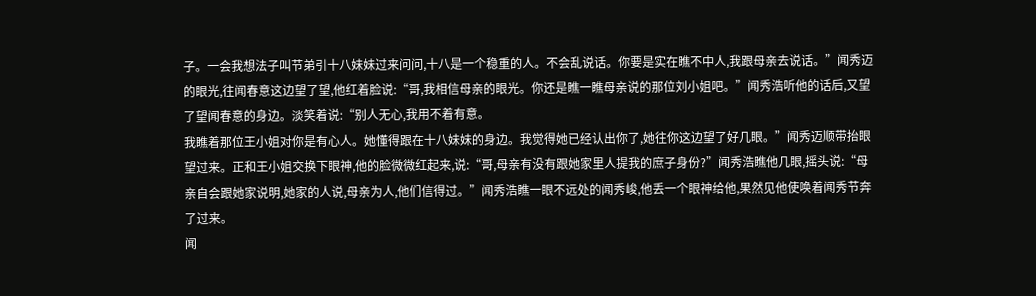子。一会我想法子叫节弟引十八妹妹过来问问,十八是一个稳重的人。不会乱说话。你要是实在瞧不中人,我跟母亲去说话。”闻秀迈的眼光,往闻春意这边望了望,他红着脸说:“哥,我相信母亲的眼光。你还是瞧一瞧母亲说的那位刘小姐吧。”闻秀浩听他的话后,又望了望闻春意的身边。淡笑着说:“别人无心,我用不着有意。
我瞧着那位王小姐对你是有心人。她懂得跟在十八妹妹的身边。我觉得她已经认出你了,她往你这边望了好几眼。”闻秀迈顺带抬眼望过来。正和王小姐交换下眼神,他的脸微微红起来,说:“哥,母亲有没有跟她家里人提我的庶子身份?”闻秀浩瞧他几眼,摇头说:“母亲自会跟她家说明,她家的人说,母亲为人,他们信得过。”闻秀浩瞧一眼不远处的闻秀峻,他丢一个眼神给他,果然见他使唤着闻秀节奔了过来。
闻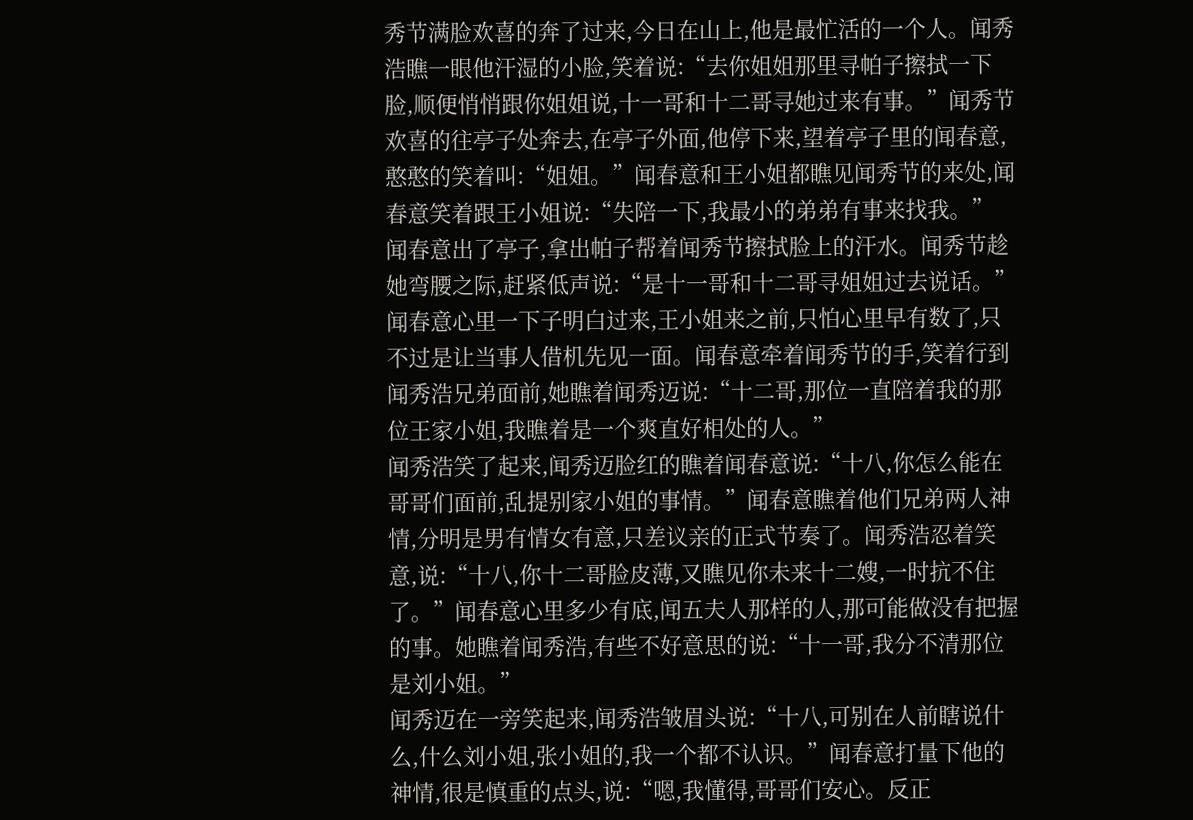秀节满脸欢喜的奔了过来,今日在山上,他是最忙活的一个人。闻秀浩瞧一眼他汗湿的小脸,笑着说:“去你姐姐那里寻帕子擦拭一下脸,顺便悄悄跟你姐姐说,十一哥和十二哥寻她过来有事。”闻秀节欢喜的往亭子处奔去,在亭子外面,他停下来,望着亭子里的闻春意,憨憨的笑着叫:“姐姐。”闻春意和王小姐都瞧见闻秀节的来处,闻春意笑着跟王小姐说:“失陪一下,我最小的弟弟有事来找我。”
闻春意出了亭子,拿出帕子帮着闻秀节擦拭脸上的汗水。闻秀节趁她弯腰之际,赶紧低声说:“是十一哥和十二哥寻姐姐过去说话。”闻春意心里一下子明白过来,王小姐来之前,只怕心里早有数了,只不过是让当事人借机先见一面。闻春意牵着闻秀节的手,笑着行到闻秀浩兄弟面前,她瞧着闻秀迈说:“十二哥,那位一直陪着我的那位王家小姐,我瞧着是一个爽直好相处的人。”
闻秀浩笑了起来,闻秀迈脸红的瞧着闻春意说:“十八,你怎么能在哥哥们面前,乱提别家小姐的事情。”闻春意瞧着他们兄弟两人神情,分明是男有情女有意,只差议亲的正式节奏了。闻秀浩忍着笑意,说:“十八,你十二哥脸皮薄,又瞧见你未来十二嫂,一时抗不住了。”闻春意心里多少有底,闻五夫人那样的人,那可能做没有把握的事。她瞧着闻秀浩,有些不好意思的说:“十一哥,我分不清那位是刘小姐。”
闻秀迈在一旁笑起来,闻秀浩皱眉头说:“十八,可别在人前瞎说什么,什么刘小姐,张小姐的,我一个都不认识。”闻春意打量下他的神情,很是慎重的点头,说:“嗯,我懂得,哥哥们安心。反正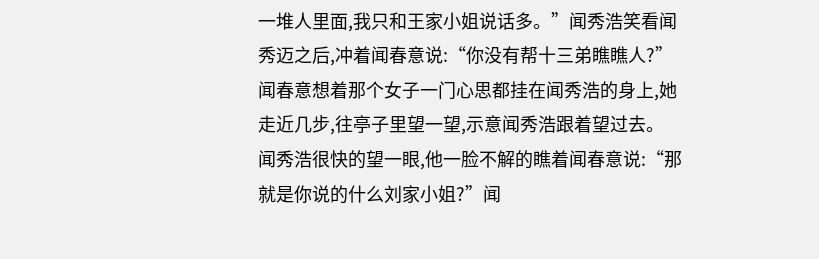一堆人里面,我只和王家小姐说话多。”闻秀浩笑看闻秀迈之后,冲着闻春意说:“你没有帮十三弟瞧瞧人?”闻春意想着那个女子一门心思都挂在闻秀浩的身上,她走近几步,往亭子里望一望,示意闻秀浩跟着望过去。
闻秀浩很快的望一眼,他一脸不解的瞧着闻春意说:“那就是你说的什么刘家小姐?”闻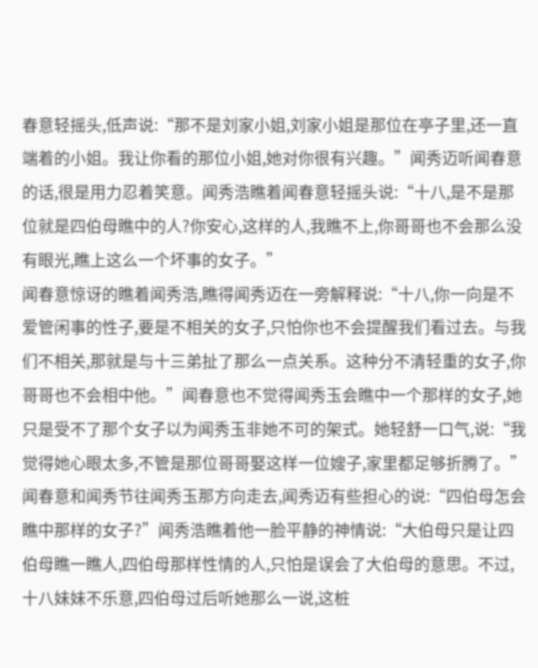春意轻摇头,低声说:“那不是刘家小姐,刘家小姐是那位在亭子里,还一直端着的小姐。我让你看的那位小姐,她对你很有兴趣。”闻秀迈听闻春意的话,很是用力忍着笑意。闻秀浩瞧着闻春意轻摇头说:“十八,是不是那位就是四伯母瞧中的人?你安心,这样的人,我瞧不上,你哥哥也不会那么没有眼光,瞧上这么一个坏事的女子。”
闻春意惊讶的瞧着闻秀浩,瞧得闻秀迈在一旁解释说:“十八,你一向是不爱管闲事的性子,要是不相关的女子,只怕你也不会提醒我们看过去。与我们不相关,那就是与十三弟扯了那么一点关系。这种分不清轻重的女子,你哥哥也不会相中他。”闻春意也不觉得闻秀玉会瞧中一个那样的女子,她只是受不了那个女子以为闻秀玉非她不可的架式。她轻舒一口气,说:“我觉得她心眼太多,不管是那位哥哥娶这样一位嫂子,家里都足够折腾了。”
闻春意和闻秀节往闻秀玉那方向走去,闻秀迈有些担心的说:“四伯母怎会瞧中那样的女子?”闻秀浩瞧着他一脸平静的神情说:“大伯母只是让四伯母瞧一瞧人,四伯母那样性情的人,只怕是误会了大伯母的意思。不过,十八妹妹不乐意,四伯母过后听她那么一说,这桩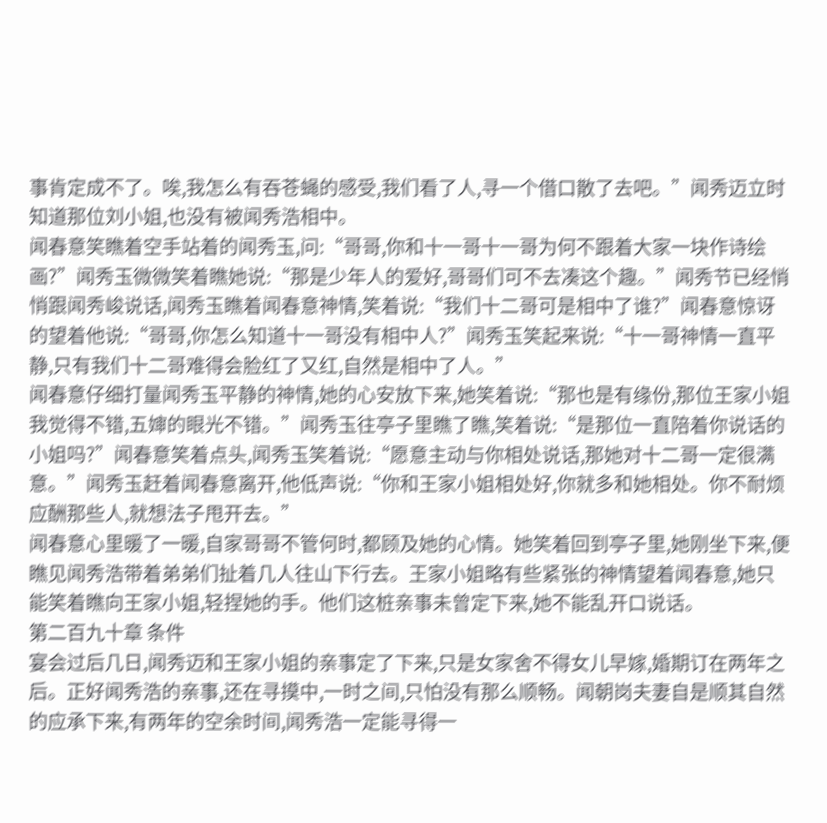事肯定成不了。唉,我怎么有吞苍蝇的感受,我们看了人,寻一个借口散了去吧。”闻秀迈立时知道那位刘小姐,也没有被闻秀浩相中。
闻春意笑瞧着空手站着的闻秀玉,问:“哥哥,你和十一哥十一哥为何不跟着大家一块作诗绘画?”闻秀玉微微笑着瞧她说:“那是少年人的爱好,哥哥们可不去凑这个趣。”闻秀节已经悄悄跟闻秀峻说话,闻秀玉瞧着闻春意神情,笑着说:“我们十二哥可是相中了谁?”闻春意惊讶的望着他说:“哥哥,你怎么知道十一哥没有相中人?”闻秀玉笑起来说:“十一哥神情一直平静,只有我们十二哥难得会脸红了又红,自然是相中了人。”
闻春意仔细打量闻秀玉平静的神情,她的心安放下来,她笑着说:“那也是有缘份,那位王家小姐我觉得不错,五婶的眼光不错。”闻秀玉往亭子里瞧了瞧,笑着说:“是那位一直陪着你说话的小姐吗?”闻春意笑着点头,闻秀玉笑着说:“愿意主动与你相处说话,那她对十二哥一定很满意。”闻秀玉赶着闻春意离开,他低声说:“你和王家小姐相处好,你就多和她相处。你不耐烦应酬那些人,就想法子甩开去。”
闻春意心里暖了一暖,自家哥哥不管何时,都顾及她的心情。她笑着回到亭子里,她刚坐下来,便瞧见闻秀浩带着弟弟们扯着几人往山下行去。王家小姐略有些紧张的神情望着闻春意,她只能笑着瞧向王家小姐,轻捏她的手。他们这桩亲事未曾定下来,她不能乱开口说话。
第二百九十章 条件
宴会过后几日,闻秀迈和王家小姐的亲事定了下来,只是女家舍不得女儿早嫁,婚期订在两年之后。正好闻秀浩的亲事,还在寻摸中,一时之间,只怕没有那么顺畅。闻朝岗夫妻自是顺其自然的应承下来,有两年的空余时间,闻秀浩一定能寻得一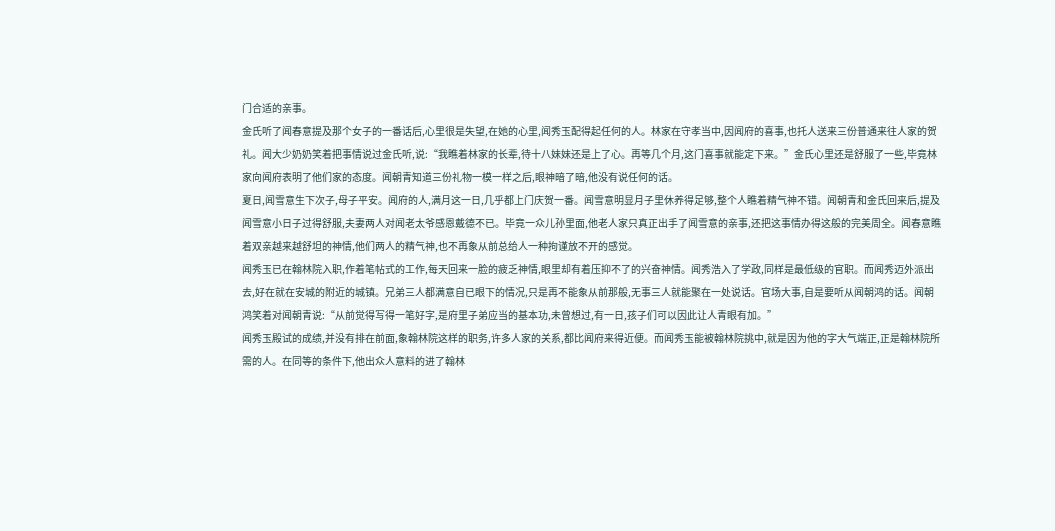门合适的亲事。
金氏听了闻春意提及那个女子的一番话后,心里很是失望,在她的心里,闻秀玉配得起任何的人。林家在守孝当中,因闻府的喜事,也托人送来三份普通来往人家的贺礼。闻大少奶奶笑着把事情说过金氏听,说:“我瞧着林家的长辈,待十八妹妹还是上了心。再等几个月,这门喜事就能定下来。”金氏心里还是舒服了一些,毕竟林家向闻府表明了他们家的态度。闻朝青知道三份礼物一模一样之后,眼神暗了暗,他没有说任何的话。
夏日,闻雪意生下次子,母子平安。闻府的人,满月这一日,几乎都上门庆贺一番。闻雪意明显月子里休养得足够,整个人瞧着精气神不错。闻朝青和金氏回来后,提及闻雪意小日子过得舒服,夫妻两人对闻老太爷感恩戴德不已。毕竟一众儿孙里面,他老人家只真正出手了闻雪意的亲事,还把这事情办得这般的完美周全。闻春意瞧着双亲越来越舒坦的神情,他们两人的精气神,也不再象从前总给人一种拘谨放不开的感觉。
闻秀玉已在翰林院入职,作着笔帖式的工作,每天回来一脸的疲乏神情,眼里却有着压抑不了的兴奋神情。闻秀浩入了学政,同样是最低级的官职。而闻秀迈外派出去,好在就在安城的附近的城镇。兄弟三人都满意自已眼下的情况,只是再不能象从前那般,无事三人就能聚在一处说话。官场大事,自是要听从闻朝鸿的话。闻朝鸿笑着对闻朝青说:“从前觉得写得一笔好字,是府里子弟应当的基本功,未曾想过,有一日,孩子们可以因此让人青眼有加。”
闻秀玉殿试的成绩,并没有排在前面,象翰林院这样的职务,许多人家的关系,都比闻府来得近便。而闻秀玉能被翰林院挑中,就是因为他的字大气端正,正是翰林院所需的人。在同等的条件下,他出众人意料的进了翰林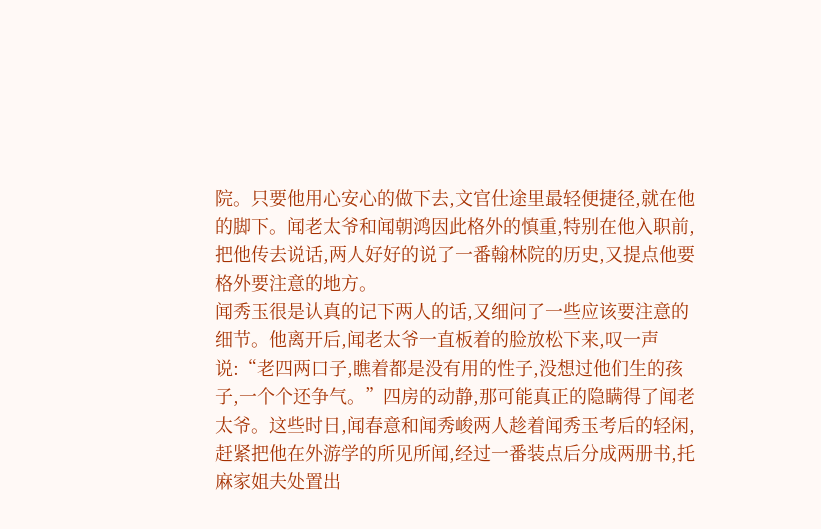院。只要他用心安心的做下去,文官仕途里最轻便捷径,就在他的脚下。闻老太爷和闻朝鸿因此格外的慎重,特别在他入职前,把他传去说话,两人好好的说了一番翰林院的历史,又提点他要格外要注意的地方。
闻秀玉很是认真的记下两人的话,又细问了一些应该要注意的细节。他离开后,闻老太爷一直板着的脸放松下来,叹一声说:“老四两口子,瞧着都是没有用的性子,没想过他们生的孩子,一个个还争气。”四房的动静,那可能真正的隐瞒得了闻老太爷。这些时日,闻春意和闻秀峻两人趁着闻秀玉考后的轻闲,赶紧把他在外游学的所见所闻,经过一番装点后分成两册书,托麻家姐夫处置出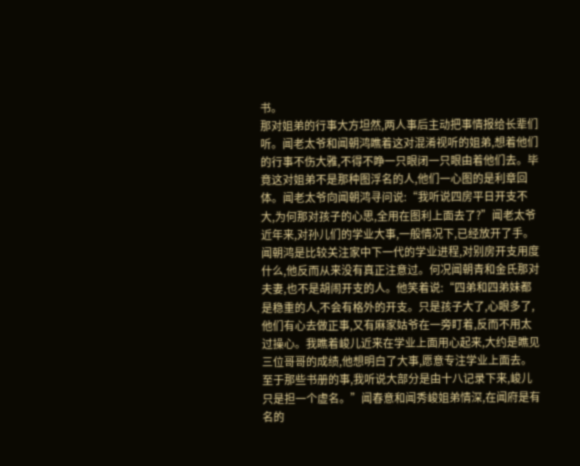书。
那对姐弟的行事大方坦然,两人事后主动把事情报给长辈们听。闻老太爷和闻朝鸿瞧着这对混淆视听的姐弟,想着他们的行事不伤大雅,不得不睁一只眼闭一只眼由着他们去。毕竟这对姐弟不是那种图浮名的人,他们一心图的是利章回体。闻老太爷向闻朝鸿寻问说:“我听说四房平日开支不大,为何那对孩子的心思,全用在图利上面去了?”闻老太爷近年来,对孙儿们的学业大事,一般情况下,已经放开了手。
闻朝鸿是比较关注家中下一代的学业进程,对别房开支用度什么,他反而从来没有真正注意过。何况闻朝青和金氏那对夫妻,也不是胡闹开支的人。他笑着说:“四弟和四弟妹都是稳重的人,不会有格外的开支。只是孩子大了,心眼多了,他们有心去做正事,又有麻家姑爷在一旁盯着,反而不用太过操心。我瞧着峻儿近来在学业上面用心起来,大约是瞧见三位哥哥的成绩,他想明白了大事,愿意专注学业上面去。
至于那些书册的事,我听说大部分是由十八记录下来,峻儿只是担一个虚名。”闻春意和闻秀峻姐弟情深,在闻府是有名的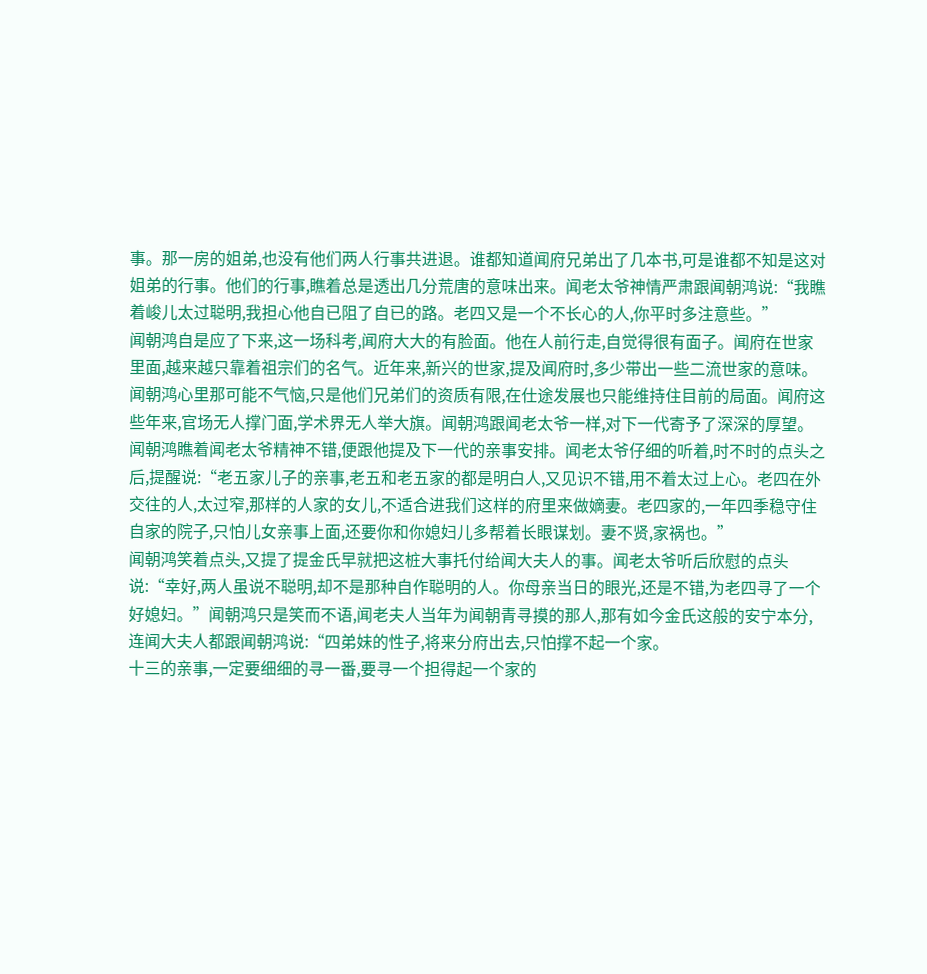事。那一房的姐弟,也没有他们两人行事共进退。谁都知道闻府兄弟出了几本书,可是谁都不知是这对姐弟的行事。他们的行事,瞧着总是透出几分荒唐的意味出来。闻老太爷神情严肃跟闻朝鸿说:“我瞧着峻儿太过聪明,我担心他自已阻了自已的路。老四又是一个不长心的人,你平时多注意些。”
闻朝鸿自是应了下来,这一场科考,闻府大大的有脸面。他在人前行走,自觉得很有面子。闻府在世家里面,越来越只靠着祖宗们的名气。近年来,新兴的世家,提及闻府时,多少带出一些二流世家的意味。闻朝鸿心里那可能不气恼,只是他们兄弟们的资质有限,在仕途发展也只能维持住目前的局面。闻府这些年来,官场无人撑门面,学术界无人举大旗。闻朝鸿跟闻老太爷一样,对下一代寄予了深深的厚望。
闻朝鸿瞧着闻老太爷精神不错,便跟他提及下一代的亲事安排。闻老太爷仔细的听着,时不时的点头之后,提醒说:“老五家儿子的亲事,老五和老五家的都是明白人,又见识不错,用不着太过上心。老四在外交往的人,太过窄,那样的人家的女儿,不适合进我们这样的府里来做嫡妻。老四家的,一年四季稳守住自家的院子,只怕儿女亲事上面,还要你和你媳妇儿多帮着长眼谋划。妻不贤,家祸也。”
闻朝鸿笑着点头,又提了提金氏早就把这桩大事托付给闻大夫人的事。闻老太爷听后欣慰的点头说:“幸好,两人虽说不聪明,却不是那种自作聪明的人。你母亲当日的眼光,还是不错,为老四寻了一个好媳妇。”闻朝鸿只是笑而不语,闻老夫人当年为闻朝青寻摸的那人,那有如今金氏这般的安宁本分,连闻大夫人都跟闻朝鸿说:“四弟妹的性子,将来分府出去,只怕撑不起一个家。
十三的亲事,一定要细细的寻一番,要寻一个担得起一个家的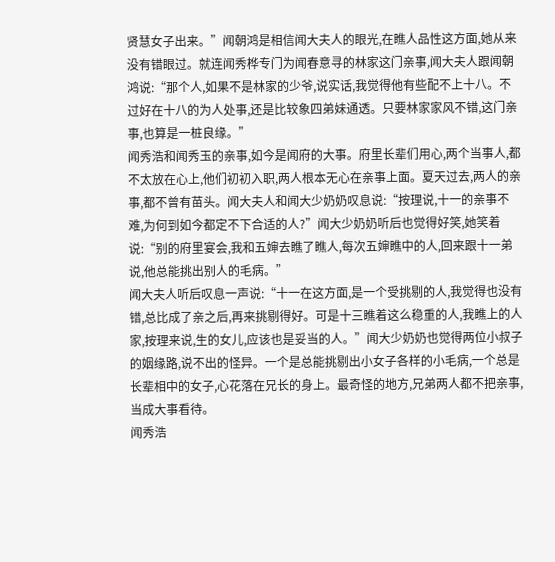贤慧女子出来。”闻朝鸿是相信闻大夫人的眼光,在瞧人品性这方面,她从来没有错眼过。就连闻秀桦专门为闻春意寻的林家这门亲事,闻大夫人跟闻朝鸿说:“那个人,如果不是林家的少爷,说实话,我觉得他有些配不上十八。不过好在十八的为人处事,还是比较象四弟妹通透。只要林家家风不错,这门亲事,也算是一桩良缘。”
闻秀浩和闻秀玉的亲事,如今是闻府的大事。府里长辈们用心,两个当事人,都不太放在心上,他们初初入职,两人根本无心在亲事上面。夏天过去,两人的亲事,都不曾有苗头。闻大夫人和闻大少奶奶叹息说:“按理说,十一的亲事不难,为何到如今都定不下合适的人?”闻大少奶奶听后也觉得好笑,她笑着说:“别的府里宴会,我和五婶去瞧了瞧人,每次五婶瞧中的人,回来跟十一弟说,他总能挑出别人的毛病。”
闻大夫人听后叹息一声说:“十一在这方面,是一个受挑剔的人,我觉得也没有错,总比成了亲之后,再来挑剔得好。可是十三瞧着这么稳重的人,我瞧上的人家,按理来说,生的女儿,应该也是妥当的人。”闻大少奶奶也觉得两位小叔子的姻缘路,说不出的怪异。一个是总能挑剔出小女子各样的小毛病,一个总是长辈相中的女子,心花落在兄长的身上。最奇怪的地方,兄弟两人都不把亲事,当成大事看待。
闻秀浩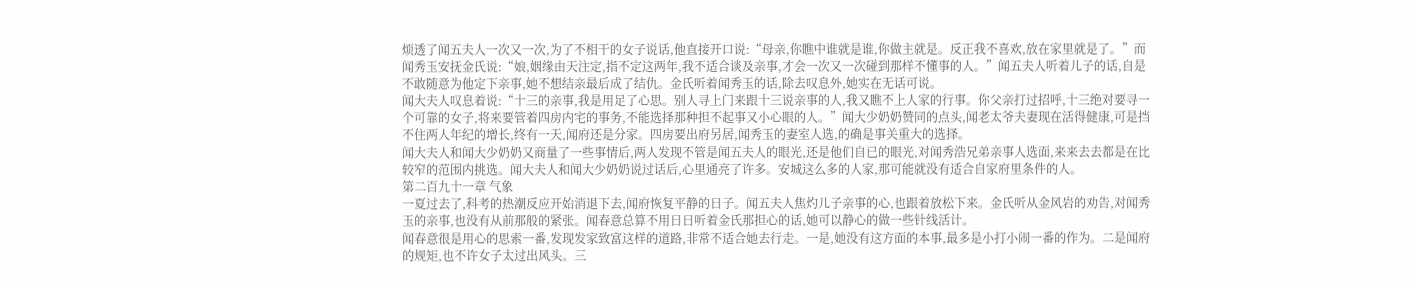烦透了闻五夫人一次又一次,为了不相干的女子说话,他直接开口说:“母亲,你瞧中谁就是谁,你做主就是。反正我不喜欢,放在家里就是了。”而闻秀玉安抚金氏说:“娘,姻缘由天注定,指不定这两年,我不适合谈及亲事,才会一次又一次碰到那样不懂事的人。”闻五夫人听着儿子的话,自是不敢随意为他定下亲事,她不想结亲最后成了结仇。金氏听着闻秀玉的话,除去叹息外,她实在无话可说。
闻大夫人叹息着说:“十三的亲事,我是用足了心思。别人寻上门来跟十三说亲事的人,我又瞧不上人家的行事。你父亲打过招呼,十三绝对要寻一个可靠的女子,将来要管着四房内宅的事务,不能选择那种担不起事又小心眼的人。”闻大少奶奶赞同的点头,闻老太爷夫妻现在活得健康,可是挡不住两人年纪的增长,终有一天,闻府还是分家。四房要出府另居,闻秀玉的妻室人选,的确是事关重大的选择。
闻大夫人和闻大少奶奶又商量了一些事情后,两人发现不管是闻五夫人的眼光,还是他们自已的眼光,对闻秀浩兄弟亲事人选面,来来去去都是在比较窄的范围内挑选。闻大夫人和闻大少奶奶说过话后,心里通亮了许多。安城这么多的人家,那可能就没有适合自家府里条件的人。
第二百九十一章 气象
一夏过去了,科考的热潮反应开始消退下去,闻府恢复平静的日子。闻五夫人焦灼儿子亲事的心,也跟着放松下来。金氏听从金风岩的劝告,对闻秀玉的亲事,也没有从前那般的紧张。闻春意总算不用日日听着金氏那担心的话,她可以静心的做一些针线活计。
闻春意很是用心的思索一番,发现发家致富这样的道路,非常不适合她去行走。一是,她没有这方面的本事,最多是小打小闹一番的作为。二是闻府的规矩,也不许女子太过出风头。三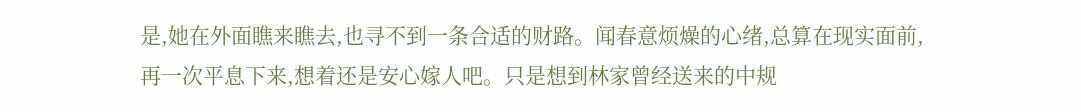是,她在外面瞧来瞧去,也寻不到一条合适的财路。闻春意烦燥的心绪,总算在现实面前,再一次平息下来,想着还是安心嫁人吧。只是想到林家曾经送来的中规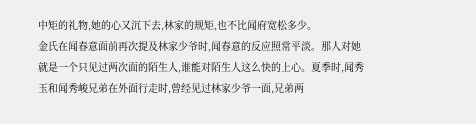中矩的礼物,她的心又沉下去,林家的规矩,也不比闻府宽松多少。
金氏在闻春意面前再次提及林家少爷时,闻春意的反应照常平淡。那人对她就是一个只见过两次面的陌生人,谁能对陌生人这么快的上心。夏季时,闻秀玉和闻秀峻兄弟在外面行走时,曾经见过林家少爷一面,兄弟两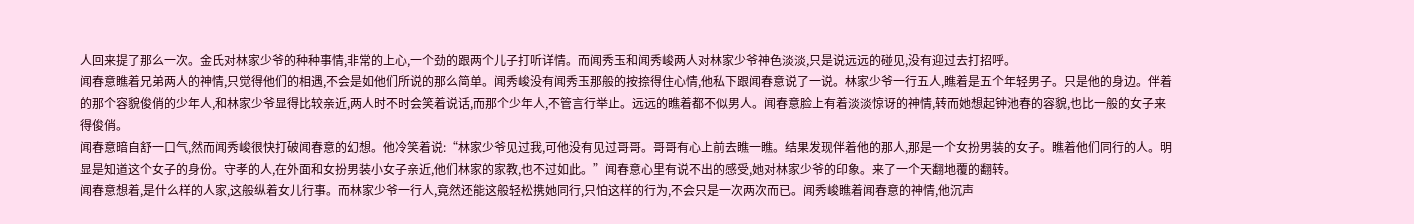人回来提了那么一次。金氏对林家少爷的种种事情,非常的上心,一个劲的跟两个儿子打听详情。而闻秀玉和闻秀峻两人对林家少爷神色淡淡,只是说远远的碰见,没有迎过去打招呼。
闻春意瞧着兄弟两人的神情,只觉得他们的相遇,不会是如他们所说的那么简单。闻秀峻没有闻秀玉那般的按捺得住心情,他私下跟闻春意说了一说。林家少爷一行五人,瞧着是五个年轻男子。只是他的身边。伴着的那个容貌俊俏的少年人,和林家少爷显得比较亲近,两人时不时会笑着说话,而那个少年人,不管言行举止。远远的瞧着都不似男人。闻春意脸上有着淡淡惊讶的神情,转而她想起钟池春的容貌,也比一般的女子来得俊俏。
闻春意暗自舒一口气,然而闻秀峻很快打破闻春意的幻想。他冷笑着说:“林家少爷见过我,可他没有见过哥哥。哥哥有心上前去瞧一瞧。结果发现伴着他的那人,那是一个女扮男装的女子。瞧着他们同行的人。明显是知道这个女子的身份。守孝的人,在外面和女扮男装小女子亲近,他们林家的家教,也不过如此。”闻春意心里有说不出的感受,她对林家少爷的印象。来了一个天翻地覆的翻转。
闻春意想着,是什么样的人家,这般纵着女儿行事。而林家少爷一行人,竟然还能这般轻松携她同行,只怕这样的行为,不会只是一次两次而已。闻秀峻瞧着闻春意的神情,他沉声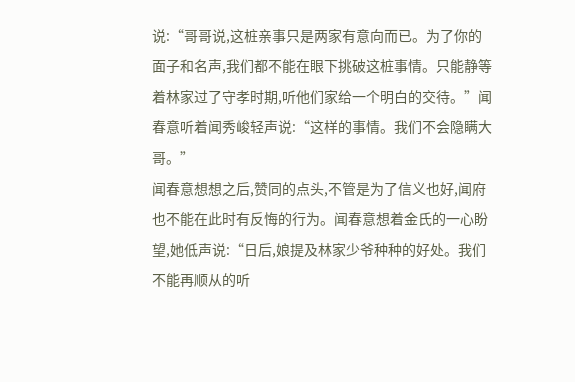说:“哥哥说,这桩亲事只是两家有意向而已。为了你的面子和名声,我们都不能在眼下挑破这桩事情。只能静等着林家过了守孝时期,听他们家给一个明白的交待。”闻春意听着闻秀峻轻声说:“这样的事情。我们不会隐瞒大哥。”
闻春意想想之后,赞同的点头,不管是为了信义也好,闻府也不能在此时有反悔的行为。闻春意想着金氏的一心盼望,她低声说:“日后,娘提及林家少爷种种的好处。我们不能再顺从的听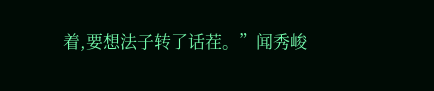着,要想法子转了话茬。”闻秀峻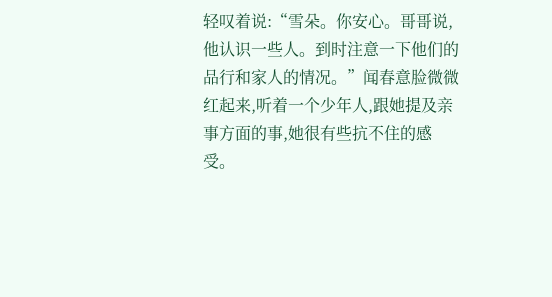轻叹着说:“雪朵。你安心。哥哥说,他认识一些人。到时注意一下他们的品行和家人的情况。”闻春意脸微微红起来,听着一个少年人,跟她提及亲事方面的事,她很有些抗不住的感受。